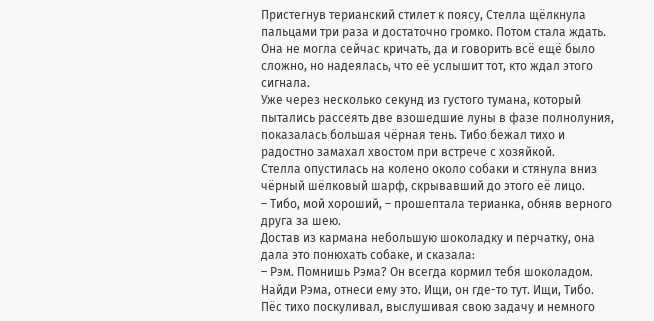Пристегнув терианский стилет к поясу, Стелла щёлкнула пальцами три раза и достаточно громко. Потом стала ждать. Она не могла сейчас кричать, да и говорить всё ещё было сложно, но надеялась, что её услышит тот, кто ждал этого сигнала.
Уже через несколько секунд из густого тумана, который пытались рассеять две взошедшие луны в фазе полнолуния, показалась большая чёрная тень. Тибо бежал тихо и радостно замахал хвостом при встрече с хозяйкой.
Стелла опустилась на колено около собаки и стянула вниз чёрный шёлковый шарф, скрывавший до этого её лицо.
– Тибо, мой хороший, – прошептала терианка, обняв верного друга за шею.
Достав из кармана небольшую шоколадку и перчатку, она дала это понюхать собаке, и сказала:
– Рэм. Помнишь Рэма? Он всегда кормил тебя шоколадом. Найди Рэма, отнеси ему это. Ищи, он где-то тут. Ищи, Тибо.
Пёс тихо поскуливал, выслушивая свою задачу и немного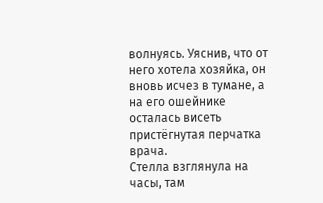волнуясь. Уяснив, что от него хотела хозяйка, он вновь исчез в тумане, а на его ошейнике осталась висеть пристёгнутая перчатка врача.
Стелла взглянула на часы, там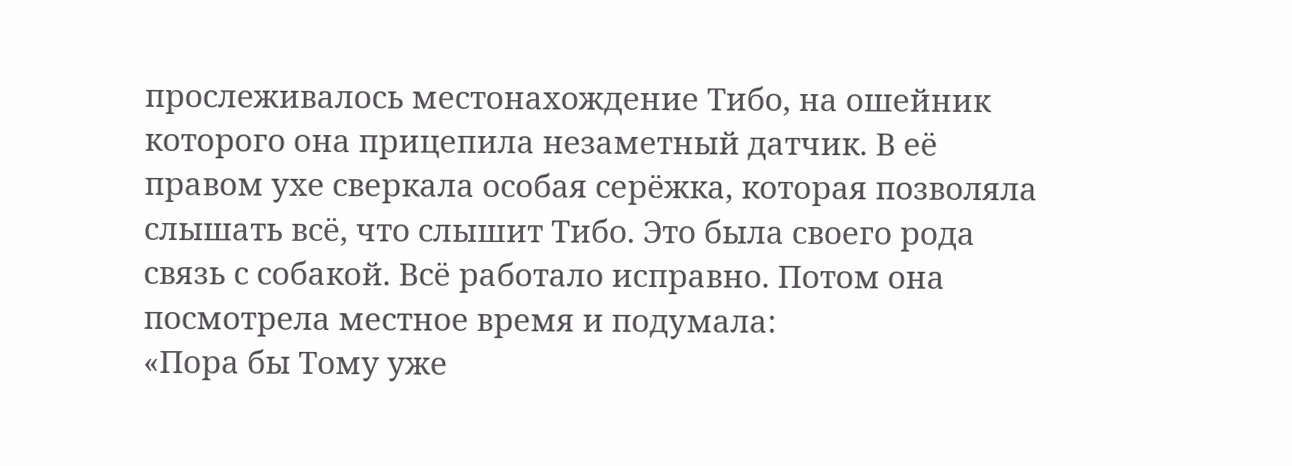прослеживалось местонахождение Тибо, на ошейник которого она прицепила незаметный датчик. В её правом ухе сверкала особая серёжка, которая позволяла слышать всё, что слышит Тибо. Это была своего рода связь с собакой. Всё работало исправно. Потом она посмотрела местное время и подумала:
«Пора бы Тому уже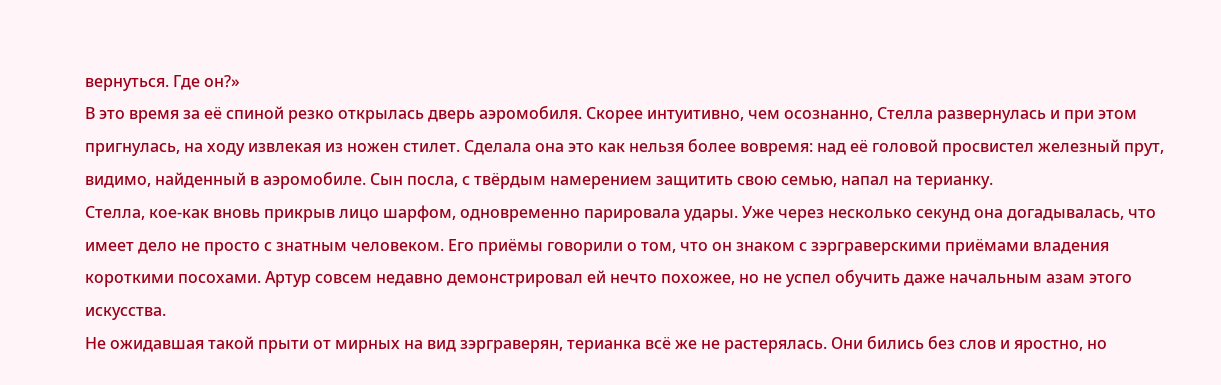вернуться. Где он?»
В это время за её спиной резко открылась дверь аэромобиля. Скорее интуитивно, чем осознанно, Стелла развернулась и при этом пригнулась, на ходу извлекая из ножен стилет. Сделала она это как нельзя более вовремя: над её головой просвистел железный прут, видимо, найденный в аэромобиле. Сын посла, с твёрдым намерением защитить свою семью, напал на терианку.
Стелла, кое-как вновь прикрыв лицо шарфом, одновременно парировала удары. Уже через несколько секунд она догадывалась, что имеет дело не просто с знатным человеком. Его приёмы говорили о том, что он знаком с зэрграверскими приёмами владения короткими посохами. Артур совсем недавно демонстрировал ей нечто похожее, но не успел обучить даже начальным азам этого искусства.
Не ожидавшая такой прыти от мирных на вид зэрграверян, терианка всё же не растерялась. Они бились без слов и яростно, но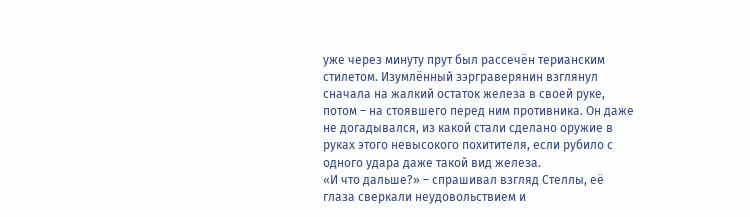уже через минуту прут был рассечён терианским стилетом. Изумлённый зэрграверянин взглянул сначала на жалкий остаток железа в своей руке, потом – на стоявшего перед ним противника. Он даже не догадывался, из какой стали сделано оружие в руках этого невысокого похитителя, если рубило с одного удара даже такой вид железа.
«И что дальше?» – спрашивал взгляд Стеллы, её глаза сверкали неудовольствием и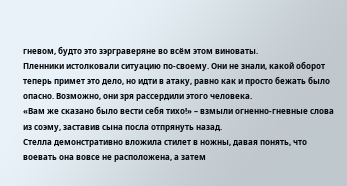гневом, будто это зэрграверяне во всём этом виноваты.
Пленники истолковали ситуацию по-своему. Они не знали, какой оборот теперь примет это дело, но идти в атаку, равно как и просто бежать было опасно. Возможно, они зря рассердили этого человека.
«Вам же сказано было вести себя тихо!» – взмыли огненно-гневные слова из соэму, заставив сына посла отпрянуть назад.
Стелла демонстративно вложила стилет в ножны, давая понять, что воевать она вовсе не расположена, а затем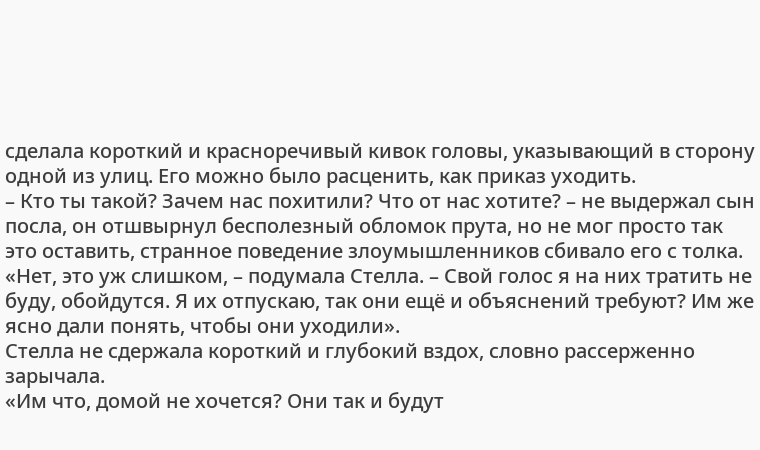сделала короткий и красноречивый кивок головы, указывающий в сторону одной из улиц. Его можно было расценить, как приказ уходить.
– Кто ты такой? Зачем нас похитили? Что от нас хотите? – не выдержал сын посла, он отшвырнул бесполезный обломок прута, но не мог просто так это оставить, странное поведение злоумышленников сбивало его с толка.
«Нет, это уж слишком, – подумала Стелла. – Свой голос я на них тратить не буду, обойдутся. Я их отпускаю, так они ещё и объяснений требуют? Им же ясно дали понять, чтобы они уходили».
Стелла не сдержала короткий и глубокий вздох, словно рассерженно зарычала.
«Им что, домой не хочется? Они так и будут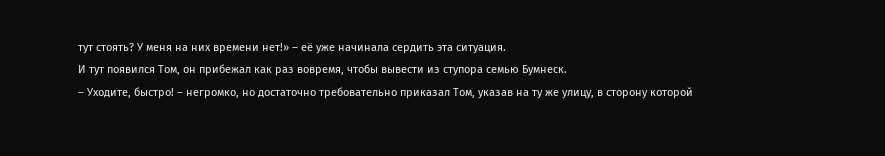тут стоять? У меня на них времени нет!» – её уже начинала сердить эта ситуация.
И тут появился Том, он прибежал как раз вовремя, чтобы вывести из ступора семью Бумнеск.
– Уходите, быстро! – негромко, но достаточно требовательно приказал Том, указав на ту же улицу, в сторону которой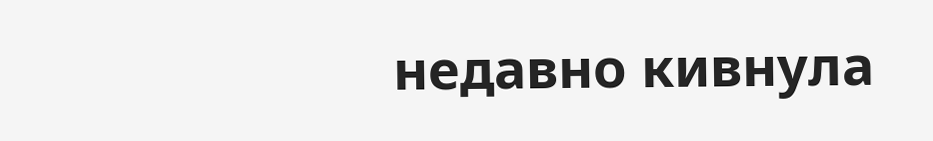недавно кивнула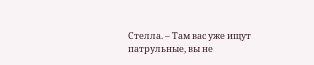Стелла. – Там вас уже ищут патрульные, вы не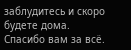заблудитесь и скоро будете дома. Спасибо вам за всё.